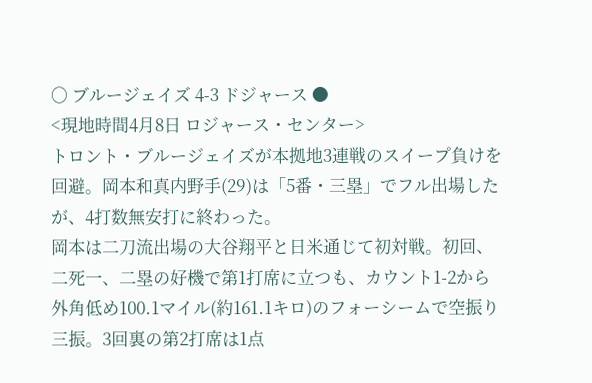○ ブルージェイズ 4-3 ドジャース ●
<現地時間4月8日 ロジャース・センター>
トロント・ブルージェイズが本拠地3連戦のスイープ負けを回避。岡本和真内野手(29)は「5番・三塁」でフル出場したが、4打数無安打に終わった。
岡本は二刀流出場の大谷翔平と日米通じて初対戦。初回、二死一、二塁の好機で第1打席に立つも、カウント1-2から外角低め100.1マイル(約161.1キロ)のフォーシームで空振り三振。3回裏の第2打席は1点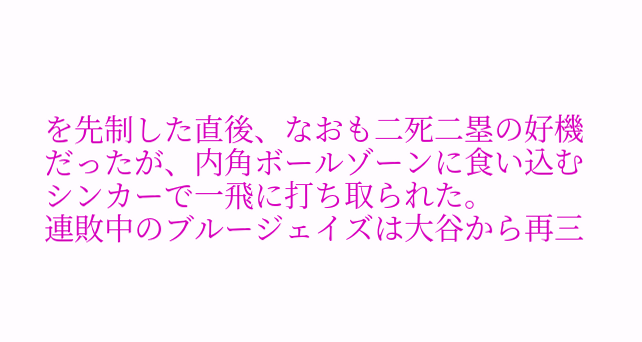を先制した直後、なおも二死二塁の好機だったが、内角ボールゾーンに食い込むシンカーで一飛に打ち取られた。
連敗中のブルージェイズは大谷から再三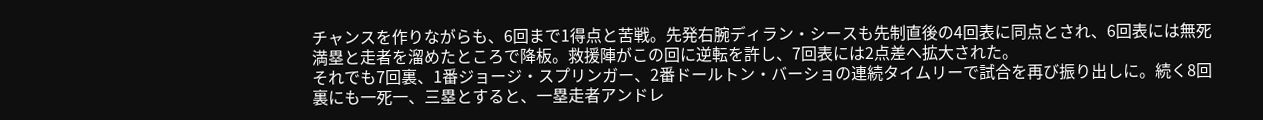チャンスを作りながらも、6回まで1得点と苦戦。先発右腕ディラン・シースも先制直後の4回表に同点とされ、6回表には無死満塁と走者を溜めたところで降板。救援陣がこの回に逆転を許し、7回表には2点差へ拡大された。
それでも7回裏、1番ジョージ・スプリンガー、2番ドールトン・バーショの連続タイムリーで試合を再び振り出しに。続く8回裏にも一死一、三塁とすると、一塁走者アンドレ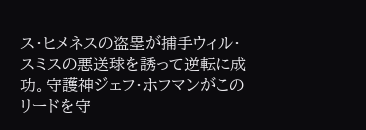ス・ヒメネスの盗塁が捕手ウィル・スミスの悪送球を誘って逆転に成功。守護神ジェフ・ホフマンがこのリードを守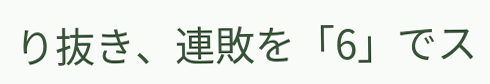り抜き、連敗を「6」でス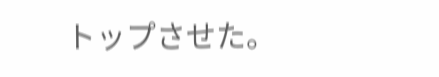トップさせた。